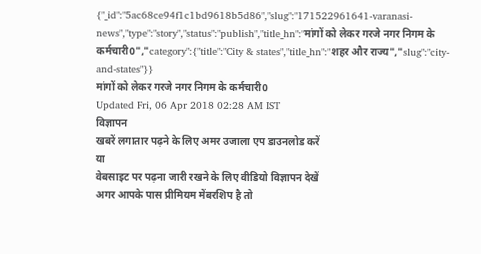{"_id":"5ac68ce94f1c1bd9618b5d86","slug":"171522961641-varanasi-news","type":"story","status":"publish","title_hn":"मांगों को लेकर गरजे नगर निगम के कर्मचारी0","category":{"title":"City & states","title_hn":"शहर और राज्य","slug":"city-and-states"}}
मांगों को लेकर गरजे नगर निगम के कर्मचारी0
Updated Fri, 06 Apr 2018 02:28 AM IST
विज्ञापन
खबरें लगातार पढ़ने के लिए अमर उजाला एप डाउनलोड करें
या
वेबसाइट पर पढ़ना जारी रखने के लिए वीडियो विज्ञापन देखें
अगर आपके पास प्रीमियम मेंबरशिप है तो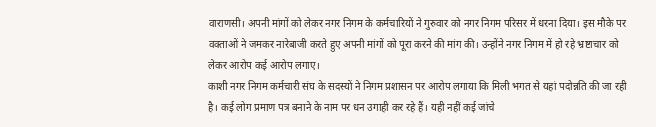वाराणसी। अपनी मांगों को लेकर नगर निगम के कर्मचारियों ने गुरुवार को नगर निगम परिसर में धरना दिया। इस मौके पर वक्ताओं ने जमकर नारेबाजी करते हुए अपनी मांगों को पूरा करने की मांग की। उन्होंने नगर निगम में हो रहे भ्रष्टाचार को लेकर आरोप कई आरोप लगाए।
काशी नगर निगम कर्मचारी संघ के सदस्यों ने निगम प्रशासन पर आरोप लगाया कि मिली भगत से यहां पदोन्नति की जा रही है। कई लोग प्रमाण पत्र बनाने के नाम पर धन उगाही कर रहे हैं। यही नहीं कई जांचे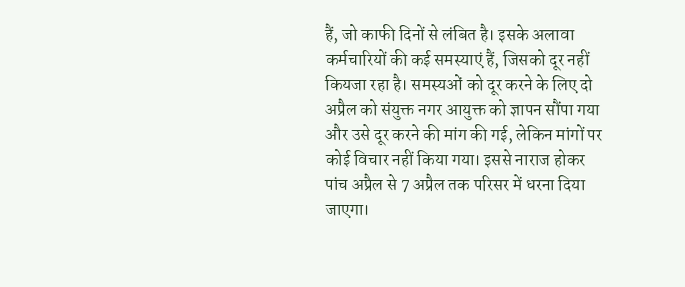हैं, जो काफी दिनों से लंबित है। इसके अलावा कर्मचारियों की कई समस्याएं हैं, जिसको दूर नहीं कियजा रहा है। समस्यओं को दूर करने के लिए दो अप्रैल को संयुक्त नगर आयुक्त को ज्ञापन सौंपा गया और उसे दूर करने की मांग की गई, लेकिन मांगों पर कोई विचार नहीं किया गया। इससे नाराज होकर पांच अप्रैल से 7 अप्रैल तक परिसर में धरना दिया जाएगा।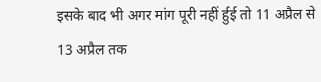इसके बाद भी अगर मांग पूरी नहीं र्हुई तो 11 अप्रैल से 13 अप्रैल तक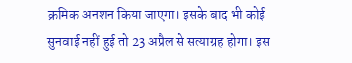क्रमिक अनशन किया जाएगा। इसके बाद भी कोई सुनवाई नहीं हुई तो 23 अप्रैल से सत्याग्रह होगा। इस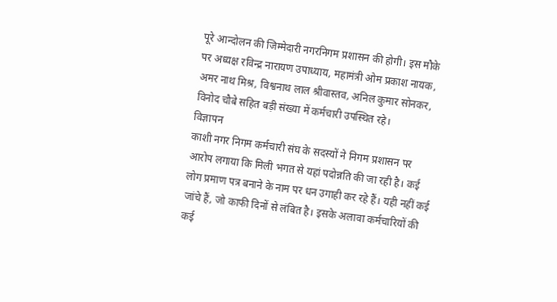पूरे आन्दोलन की जिम्मेदारी नगरनिगम प्रशासन की होगी। इस मौके पर अध्यक्ष रविन्द्र नारायण उपाध्याय, महामंत्री ओम प्रकाश नायक, अमर नाथ मिश्र, विश्वनाथ लाल श्रीवास्तव, अनिल कुमार सोनकर, विनोद चौबे सहित बड़ी संख्या में कर्मचारी उपस्थित रहे।
विज्ञापन
काशी नगर निगम कर्मचारी संघ के सदस्यों ने निगम प्रशासन पर आरोप लगाया कि मिली भगत से यहां पदोन्नति की जा रही है। कई लोग प्रमाण पत्र बनाने के नाम पर धन उगाही कर रहे हैं। यही नहीं कई जांचे हैं, जो काफी दिनों से लंबित है। इसके अलावा कर्मचारियों की कई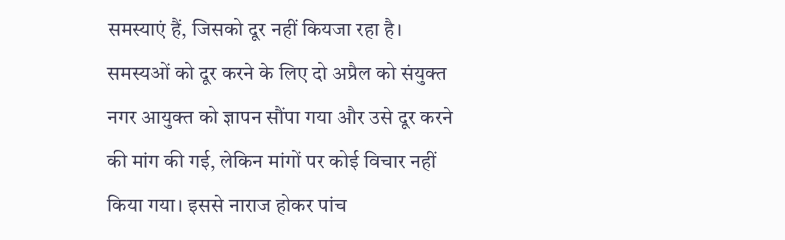समस्याएं हैं, जिसको दूर नहीं कियजा रहा है। समस्यओं को दूर करने के लिए दो अप्रैल को संयुक्त नगर आयुक्त को ज्ञापन सौंपा गया और उसे दूर करने की मांग की गई, लेकिन मांगों पर कोई विचार नहीं किया गया। इससे नाराज होकर पांच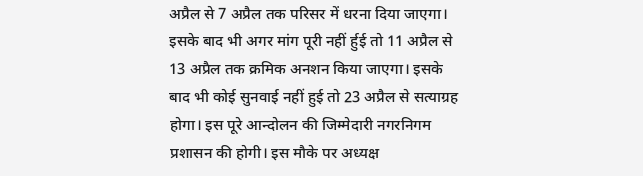अप्रैल से 7 अप्रैल तक परिसर में धरना दिया जाएगा। इसके बाद भी अगर मांग पूरी नहीं र्हुई तो 11 अप्रैल से 13 अप्रैल तक क्रमिक अनशन किया जाएगा। इसके बाद भी कोई सुनवाई नहीं हुई तो 23 अप्रैल से सत्याग्रह होगा। इस पूरे आन्दोलन की जिम्मेदारी नगरनिगम प्रशासन की होगी। इस मौके पर अध्यक्ष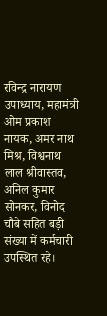रविन्द्र नारायण उपाध्याय, महामंत्री ओम प्रकाश नायक, अमर नाथ मिश्र, विश्वनाथ लाल श्रीवास्तव, अनिल कुमार सोनकर, विनोद चौबे सहित बड़ी संख्या में कर्मचारी उपस्थित रहे।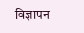विज्ञापन